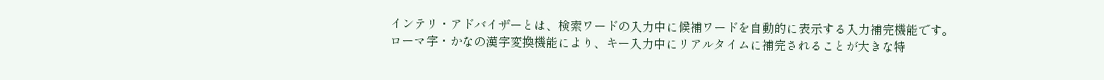インテリ・アドバイザーとは、検索ワードの入力中に候補ワードを自動的に表示する入力補完機能です。
ローマ字・かなの漢字変換機能により、キー入力中にリアルタイムに補完されることが大きな特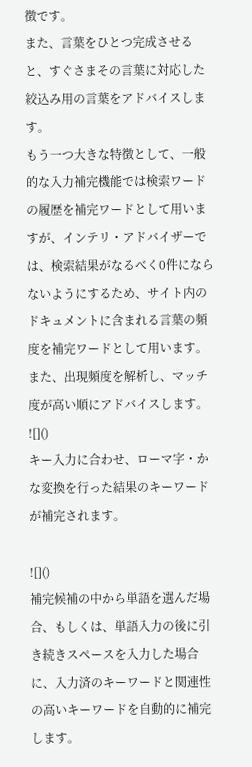徴です。
また、言葉をひとつ完成させると、すぐさまその言葉に対応した絞込み用の言葉をアドバイスします。
もう一つ大きな特徴として、一般的な入力補完機能では検索ワードの履歴を補完ワードとして用いますが、インテリ・アドバイザーでは、検索結果がなるべく0件にならないようにするため、サイト内のドキュメントに含まれる言葉の頻度を補完ワードとして用います。また、出現頻度を解析し、マッチ度が高い順にアドバイスします。
![]()
キー入力に合わせ、ローマ字・かな変換を行った結果のキーワードが補完されます。

![]()
補完候補の中から単語を選んだ場合、もしくは、単語入力の後に引き続きスペースを入力した場合に、入力済のキーワードと関連性の高いキーワードを自動的に補完します。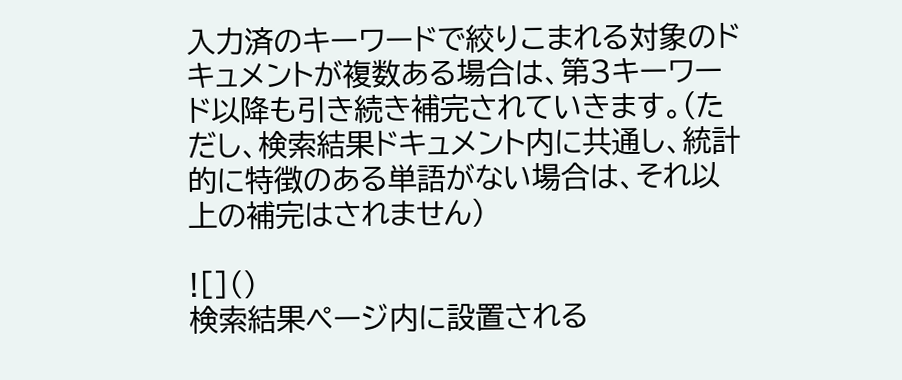入力済のキーワードで絞りこまれる対象のドキュメントが複数ある場合は、第3キーワード以降も引き続き補完されていきます。(ただし、検索結果ドキュメント内に共通し、統計的に特徴のある単語がない場合は、それ以上の補完はされません)

![]()
検索結果ページ内に設置される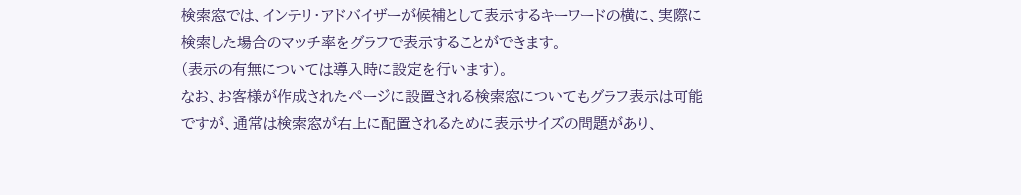検索窓では、インテリ・アドバイザーが候補として表示するキーワードの横に、実際に検索した場合のマッチ率をグラフで表示することができます。
(表示の有無については導入時に設定を行います)。
なお、お客様が作成されたページに設置される検索窓についてもグラフ表示は可能ですが、通常は検索窓が右上に配置されるために表示サイズの問題があり、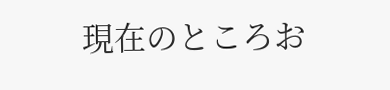現在のところお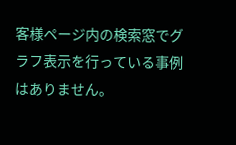客様ページ内の検索窓でグラフ表示を行っている事例はありません。